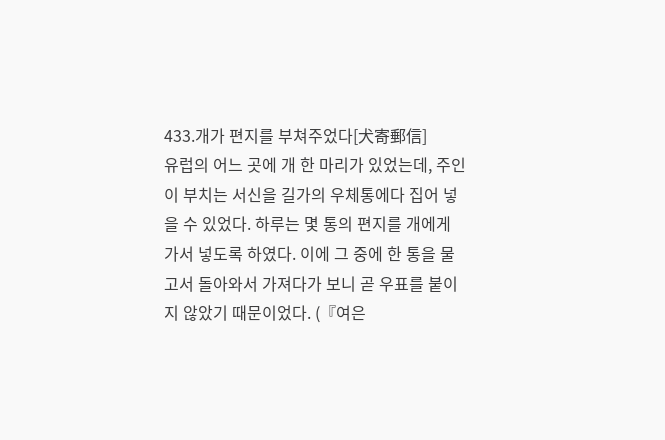433.개가 편지를 부쳐주었다[犬寄郵信]
유럽의 어느 곳에 개 한 마리가 있었는데, 주인이 부치는 서신을 길가의 우체통에다 집어 넣을 수 있었다. 하루는 몇 통의 편지를 개에게 가서 넣도록 하였다. 이에 그 중에 한 통을 물고서 돌아와서 가져다가 보니 곧 우표를 붙이지 않았기 때문이었다. (『여은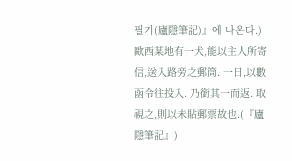필기(廬隱筆記)』에 나온다.)
歐西某地有一犬,能以主人所寄信,送入路旁之郵筒. 一日,以數函令往投入. 乃銜其一而返. 取視之,則以未貼郵票故也.(『廬隱筆記』)